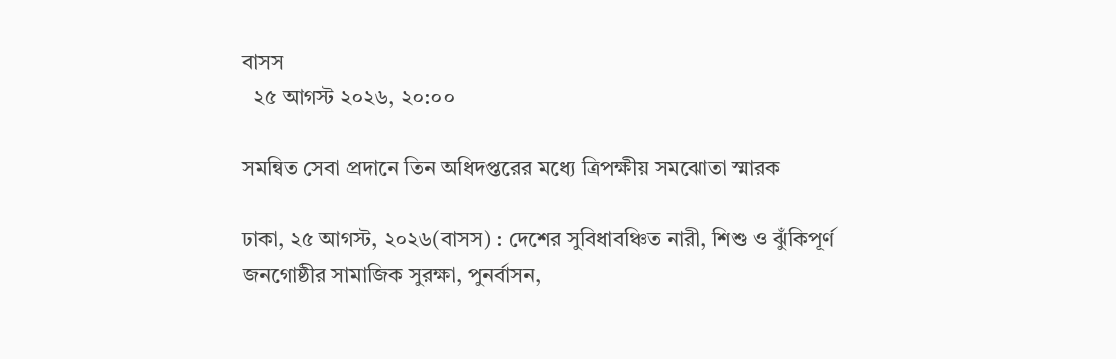বাসস
  ২৫ আগস্ট ২০২৬, ২০:০০

সমন্বিত সেবা প্রদানে তিন অধিদপ্তরের মধ্যে ত্রিপক্ষীয় সমঝোতা স্মারক

ঢাকা, ২৫ আগস্ট, ২০২৬(বাসস) : দেশের সুবিধাবঞ্চিত নারী, শিশু ও ঝুঁকিপূর্ণ জনগোষ্ঠীর সামাজিক সুরক্ষা, পুনর্বাসন,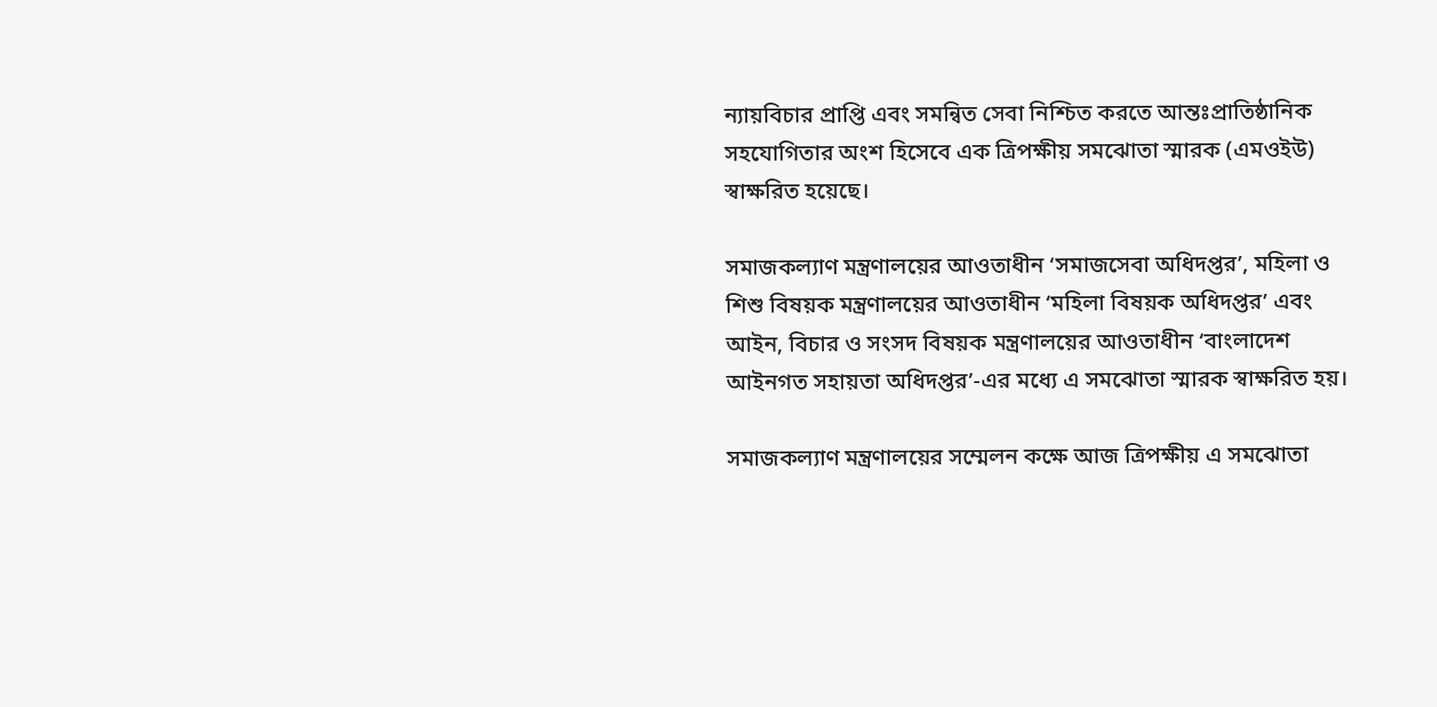ন্যায়বিচার প্রাপ্তি এবং সমন্বিত সেবা নিশ্চিত করতে আন্তঃপ্রাতিষ্ঠানিক সহযোগিতার অংশ হিসেবে এক ত্রিপক্ষীয় সমঝোতা স্মারক (এমওইউ) স্বাক্ষরিত হয়েছে।

সমাজকল্যাণ মন্ত্রণালয়ের আওতাধীন ‘সমাজসেবা অধিদপ্তর’, মহিলা ও শিশু বিষয়ক মন্ত্রণালয়ের আওতাধীন ‘মহিলা বিষয়ক অধিদপ্তর’ এবং আইন, বিচার ও সংসদ বিষয়ক মন্ত্রণালয়ের আওতাধীন ‘বাংলাদেশ আইনগত সহায়তা অধিদপ্তর’-এর মধ্যে এ সমঝোতা স্মারক স্বাক্ষরিত হয়।

সমাজকল্যাণ মন্ত্রণালয়ের সম্মেলন কক্ষে আজ ত্রিপক্ষীয় এ সমঝোতা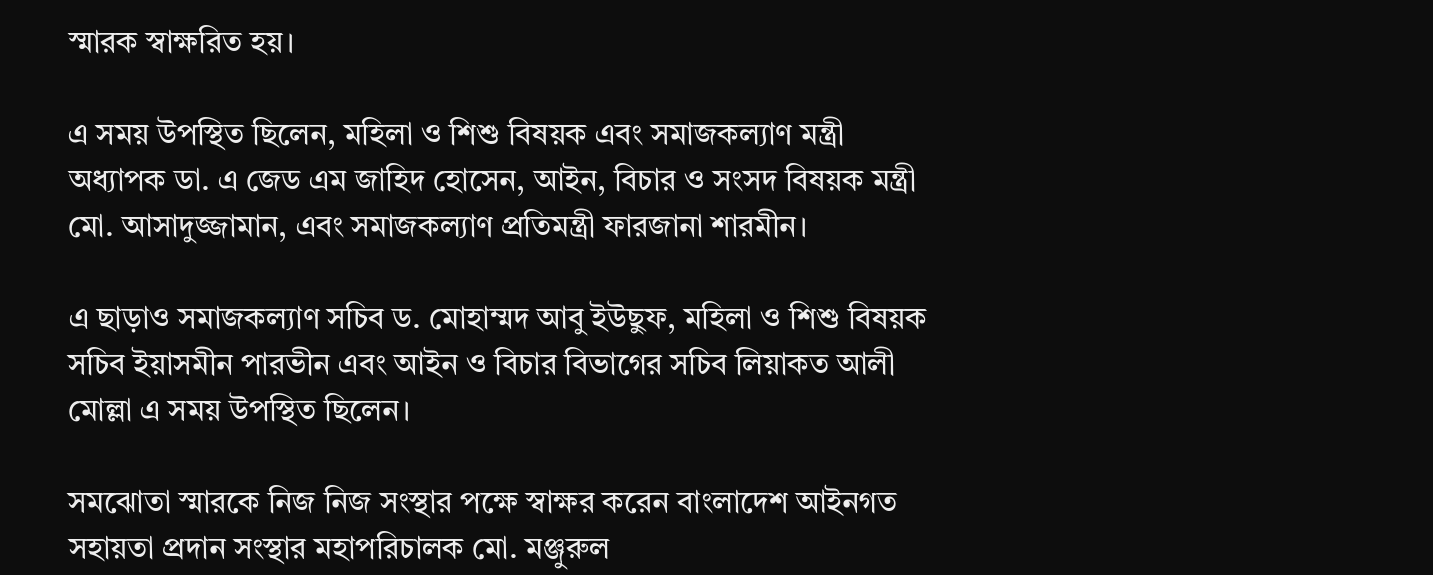স্মারক স্বাক্ষরিত হয়।

এ সময় উপস্থিত ছিলেন, মহিলা ও শিশু বিষয়ক এবং সমাজকল্যাণ মন্ত্রী অধ্যাপক ডা. এ জেড এম জাহিদ হোসেন, আইন, বিচার ও সংসদ বিষয়ক মন্ত্রী মো. আসাদুজ্জামান, এবং সমাজকল্যাণ প্রতিমন্ত্রী ফারজানা শারমীন।

এ ছাড়াও সমাজকল্যাণ সচিব ড. মোহাম্মদ আবু ইউছুফ, মহিলা ও শিশু বিষয়ক সচিব ইয়াসমীন পারভীন এবং আইন ও বিচার বিভাগের সচিব লিয়াকত আলী মোল্লা এ সময় উপস্থিত ছিলেন।

সমঝোতা স্মারকে নিজ নিজ সংস্থার পক্ষে স্বাক্ষর করেন বাংলাদেশ আইনগত সহায়তা প্রদান সংস্থার মহাপরিচালক মো. মঞ্জুরুল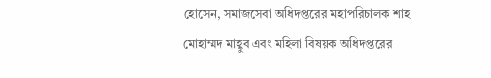হোসেন, সমাজসেবা অধিদপ্তরের মহাপরিচালক শাহ মোহাম্মদ মাহ্বুব এবং মহিলা বিষয়ক অধিদপ্তরের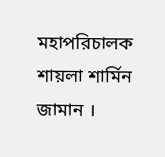মহাপরিচালক শায়লা শার্মিন জামান ।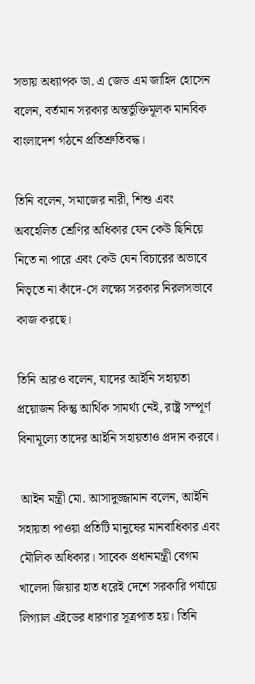সভায় অধ্যাপক ডা. এ জেড এম জাহিদ হোসেন বলেন, বর্তমান সরকার অন্তর্ভুক্তিমূলক মানবিক বাংলাদেশ গঠনে প্রতিশ্রুতিবদ্ধ।

তিনি বলেন, সমাজের নারী, শিশু এবং অবহেলিত শ্রেণির অধিকার যেন কেউ ছিনিয়ে নিতে না পারে এবং কেউ যেন বিচারের অভাবে নিভৃতে না কাঁদে-সে লক্ষ্যে সরকার নিরলসভাবে কাজ করছে।

তিনি আরও বলেন, যাদের আইনি সহায়তা প্রয়োজন কিন্তু আর্থিক সামর্থ্য নেই, রাষ্ট্র সম্পূর্ণ বিনামূল্যে তাদের আইনি সহায়তাও প্রদান করবে।

 আইন মন্ত্রী মো. আসাদুজ্জামান বলেন, আইনি সহায়তা পাওয়া প্রতিটি মানুষের মানবাধিকার এবং মৌলিক অধিকার। সাবেক প্রধানমন্ত্রী বেগম খালেদা জিয়ার হাত ধরেই দেশে সরকারি পর্যায়ে লিগ্যাল এইডের ধারণার সূত্রপাত হয়। তিনি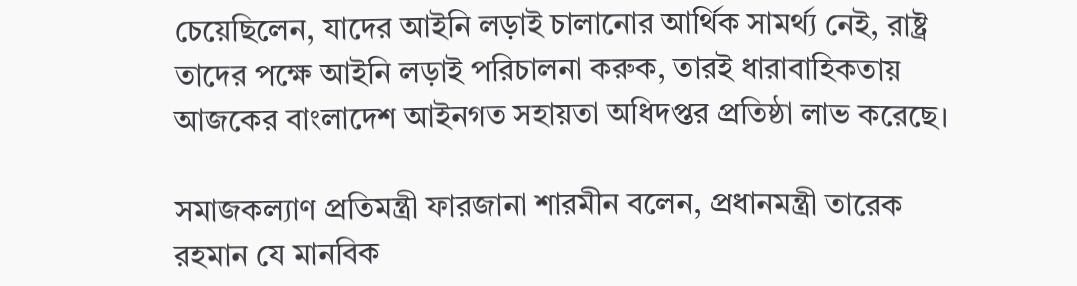চেয়েছিলেন, যাদের আইনি লড়াই চালানোর আর্থিক সামর্থ্য নেই, রাষ্ট্র তাদের পক্ষে আইনি লড়াই পরিচালনা করুক, তারই ধারাবাহিকতায় আজকের বাংলাদেশ আইনগত সহায়তা অধিদপ্তর প্রতিষ্ঠা লাভ করেছে।

সমাজকল্যাণ প্রতিমন্ত্রী ফারজানা শারমীন বলেন, প্রধানমন্ত্রী তারেক রহমান যে মানবিক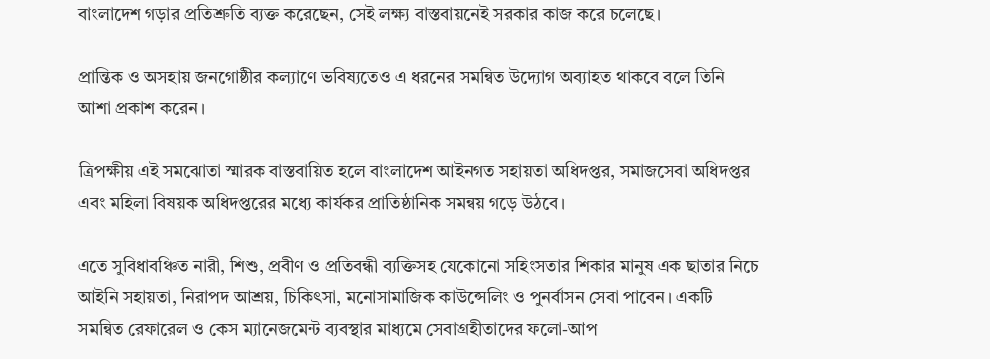বাংলাদেশ গড়ার প্রতিশ্রুতি ব্যক্ত করেছেন, সেই লক্ষ্য বাস্তবায়নেই সরকার কাজ করে চলেছে।

প্রান্তিক ও অসহায় জনগোষ্ঠীর কল্যাণে ভবিষ্যতেও এ ধরনের সমন্বিত উদ্যোগ অব্যাহত থাকবে বলে তিনি আশা প্রকাশ করেন।

ত্রিপক্ষীয় এই সমঝোতা স্মারক বাস্তবায়িত হলে বাংলাদেশ আইনগত সহায়তা অধিদপ্তর, সমাজসেবা অধিদপ্তর এবং মহিলা বিষয়ক অধিদপ্তরের মধ্যে কার্যকর প্রাতিষ্ঠানিক সমন্বয় গড়ে উঠবে।

এতে সুবিধাবঞ্চিত নারী, শিশু, প্রবীণ ও প্রতিবন্ধী ব্যক্তিসহ যেকোনো সহিংসতার শিকার মানুষ এক ছাতার নিচে আইনি সহায়তা, নিরাপদ আশ্রয়, চিকিৎসা, মনোসামাজিক কাউন্সেলিং ও পুনর্বাসন সেবা পাবেন। একটি সমন্বিত রেফারেল ও কেস ম্যানেজমেন্ট ব্যবস্থার মাধ্যমে সেবাগ্রহীতাদের ফলো-আপ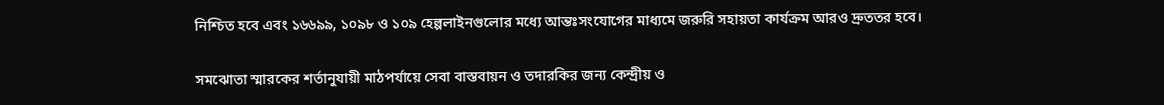নিশ্চিত হবে এবং ১৬৬৯৯, ১০৯৮ ও ১০৯ হেল্পলাইনগুলোর মধ্যে আন্তঃসংযোগের মাধ্যমে জরুরি সহায়তা কার্যক্রম আরও দ্রুততর হবে।

সমঝোতা স্মারকের শর্তানুযায়ী মাঠপর্যায়ে সেবা বাস্তবায়ন ও তদারকির জন্য কেন্দ্রীয় ও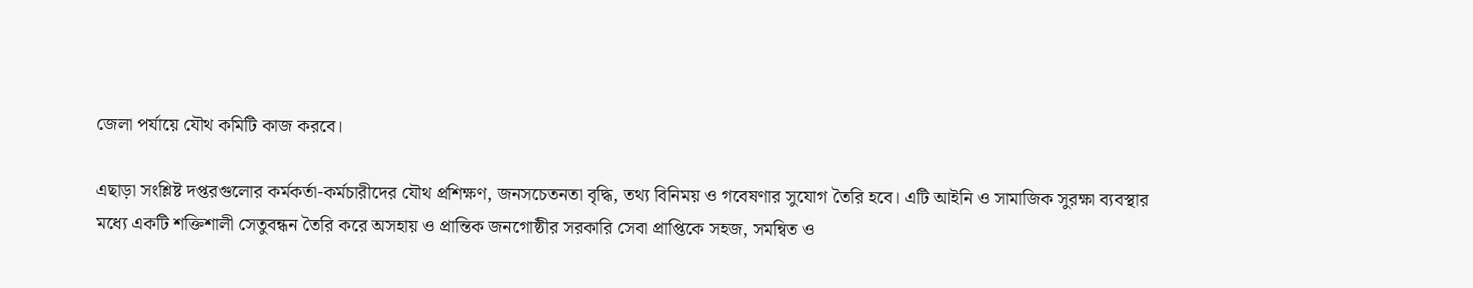জেলা পর্যায়ে যৌথ কমিটি কাজ করবে।

এছাড়া সংশ্লিষ্ট দপ্তরগুলোর কর্মকর্তা-কর্মচারীদের যৌথ প্রশিক্ষণ, জনসচেতনতা বৃদ্ধি, তথ্য বিনিময় ও গবেষণার সুযোগ তৈরি হবে। এটি আইনি ও সামাজিক সুরক্ষা ব্যবস্থার মধ্যে একটি শক্তিশালী সেতুবন্ধন তৈরি করে অসহায় ও প্রান্তিক জনগোষ্ঠীর সরকারি সেবা প্রাপ্তিকে সহজ, সমন্বিত ও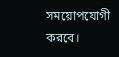সময়োপযোগী করবে।